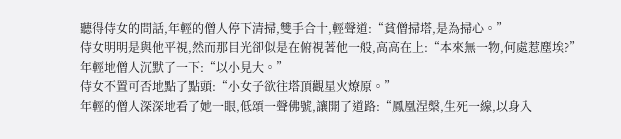聽得侍女的問話,年輕的僧人停下清掃,雙手合十,輕聲道:“貧僧掃塔,是為掃心。”
侍女明明是與他平視,然而那目光卻似是在俯視著他一般,高高在上:“本來無一物,何處惹塵埃?”
年輕地僧人沉默了一下:“以小見大。”
侍女不置可否地點了點頭:“小女子欲往塔頂觀星火燎原。”
年輕的僧人深深地看了她一眼,低頌一聲佛號,讓開了道路:“鳳凰涅槃,生死一線,以身入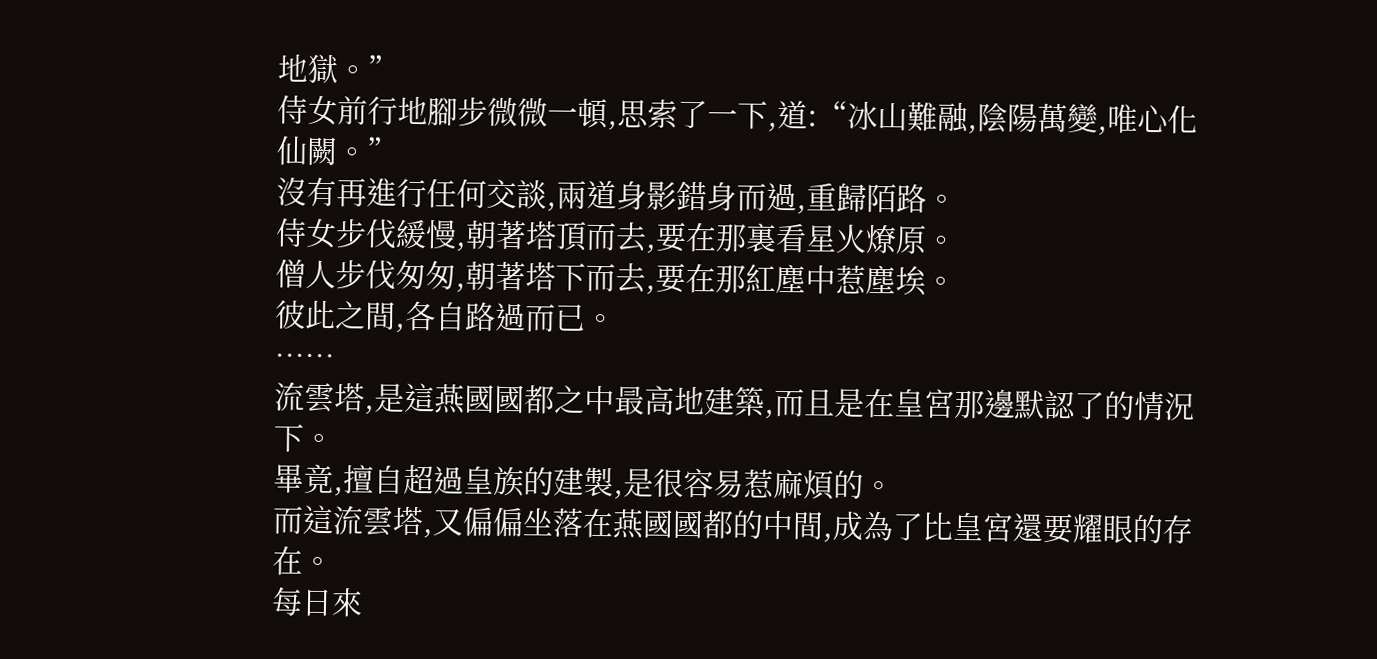地獄。”
侍女前行地腳步微微一頓,思索了一下,道:“冰山難融,陰陽萬變,唯心化仙闕。”
沒有再進行任何交談,兩道身影錯身而過,重歸陌路。
侍女步伐緩慢,朝著塔頂而去,要在那裏看星火燎原。
僧人步伐匆匆,朝著塔下而去,要在那紅塵中惹塵埃。
彼此之間,各自路過而已。
……
流雲塔,是這燕國國都之中最高地建築,而且是在皇宮那邊默認了的情況下。
畢竟,擅自超過皇族的建製,是很容易惹麻煩的。
而這流雲塔,又偏偏坐落在燕國國都的中間,成為了比皇宮還要耀眼的存在。
每日來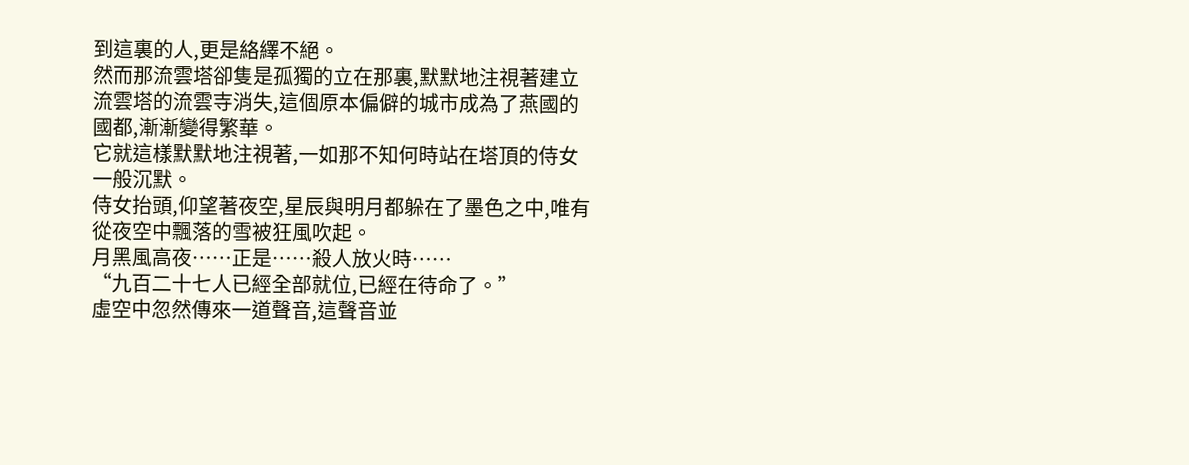到這裏的人,更是絡繹不絕。
然而那流雲塔卻隻是孤獨的立在那裏,默默地注視著建立流雲塔的流雲寺消失,這個原本偏僻的城市成為了燕國的國都,漸漸變得繁華。
它就這樣默默地注視著,一如那不知何時站在塔頂的侍女一般沉默。
侍女抬頭,仰望著夜空,星辰與明月都躲在了墨色之中,唯有從夜空中飄落的雪被狂風吹起。
月黑風高夜……正是……殺人放火時……
“九百二十七人已經全部就位,已經在待命了。”
虛空中忽然傳來一道聲音,這聲音並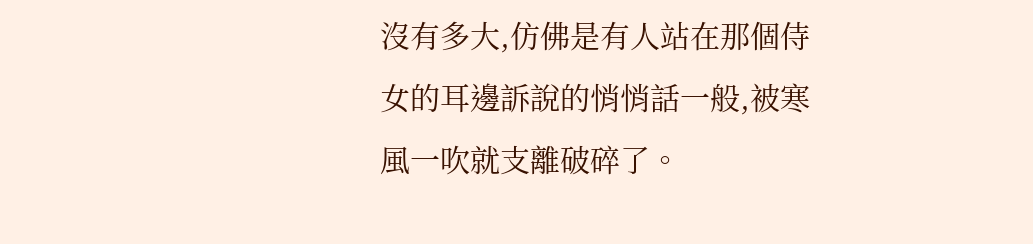沒有多大,仿佛是有人站在那個侍女的耳邊訴說的悄悄話一般,被寒風一吹就支離破碎了。